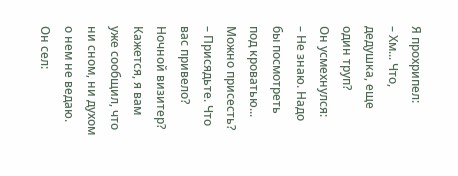Я прохрипел:
– Хм... Что, дедушка, еще один труп?
Он усмехнулся:
– Не знаю. Надо бы посмотреть под кроватью... Можно присесть?
– Присядьте. Что вас привело? Ночной визитер? Кажется, я вам уже сообщил, что ни сном, ни духом о нем не ведаю.
Он сел: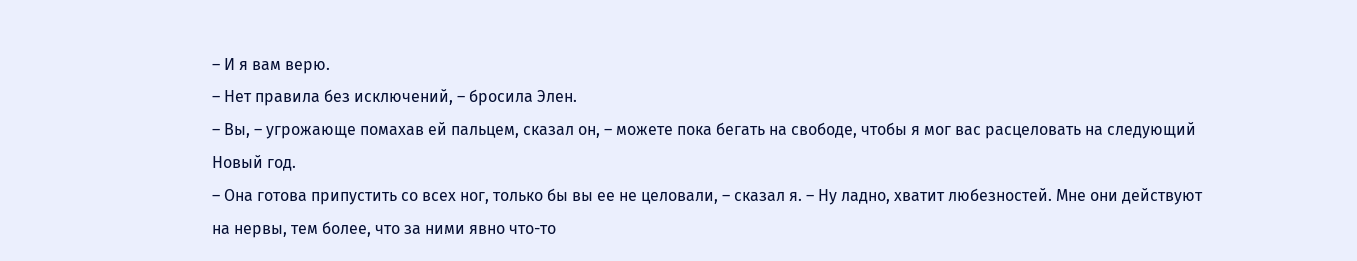– И я вам верю.
– Нет правила без исключений, – бросила Элен.
– Вы, – угрожающе помахав ей пальцем, сказал он, – можете пока бегать на свободе, чтобы я мог вас расцеловать на следующий Новый год.
– Она готова припустить со всех ног, только бы вы ее не целовали, – сказал я. – Ну ладно, хватит любезностей. Мне они действуют на нервы, тем более, что за ними явно что-то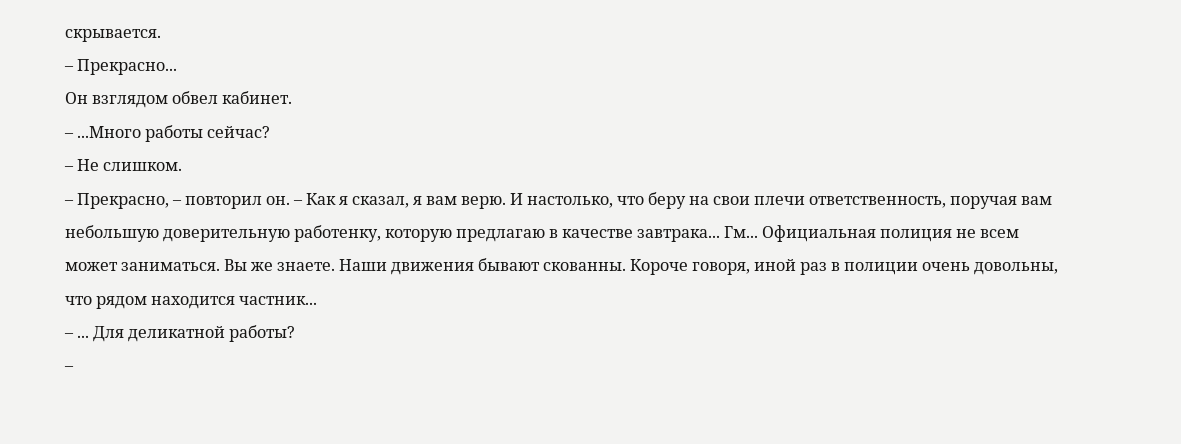скрывается.
– Прекрасно...
Он взглядом обвел кабинет.
– ...Много работы сейчас?
– Не слишком.
– Прекрасно, – повторил он. – Как я сказал, я вам верю. И настолько, что беру на свои плечи ответственность, поручая вам небольшую доверительную работенку, которую предлагаю в качестве завтрака... Гм... Официальная полиция не всем может заниматься. Вы же знаете. Наши движения бывают скованны. Короче говоря, иной раз в полиции очень довольны, что рядом находится частник...
– ... Для деликатной работы?
–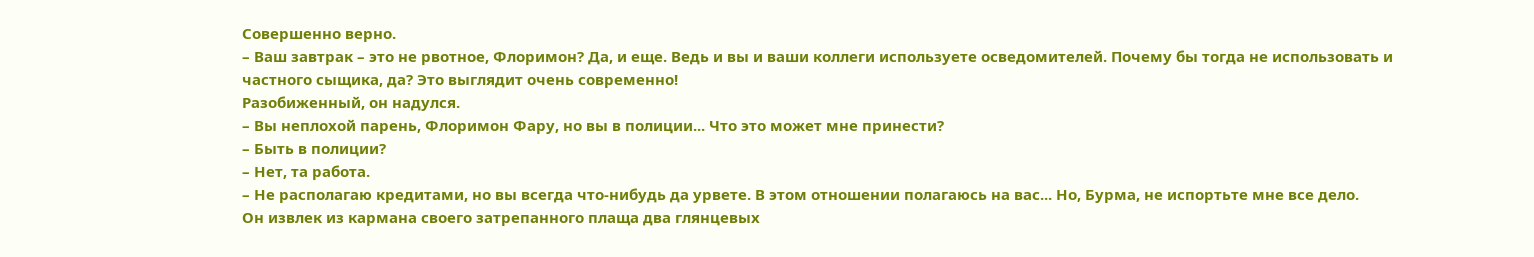Совершенно верно.
– Ваш завтрак – это не рвотное, Флоримон? Да, и еще. Ведь и вы и ваши коллеги используете осведомителей. Почему бы тогда не использовать и частного сыщика, да? Это выглядит очень современно!
Разобиженный, он надулся.
– Вы неплохой парень, Флоримон Фару, но вы в полиции... Что это может мне принести?
– Быть в полиции?
– Нет, та работа.
– Не располагаю кредитами, но вы всегда что-нибудь да урвете. В этом отношении полагаюсь на вас... Но, Бурма, не испортьте мне все дело.
Он извлек из кармана своего затрепанного плаща два глянцевых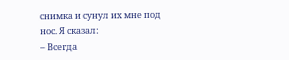снимка и сунул их мне под нос. Я сказал:
– Всегда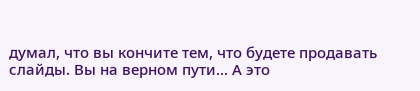думал, что вы кончите тем, что будете продавать слайды. Вы на верном пути... А это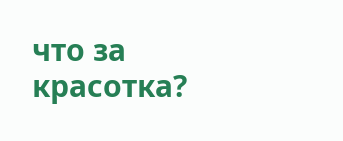что за красотка?